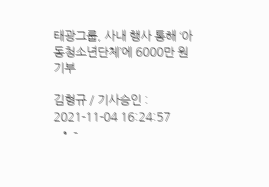태광그룹, 사내 행사 통해 ‘아동청소년단체’에 6000만 원 기부

김형규 / 기사승인 : 2021-11-04 16:24:57
  • -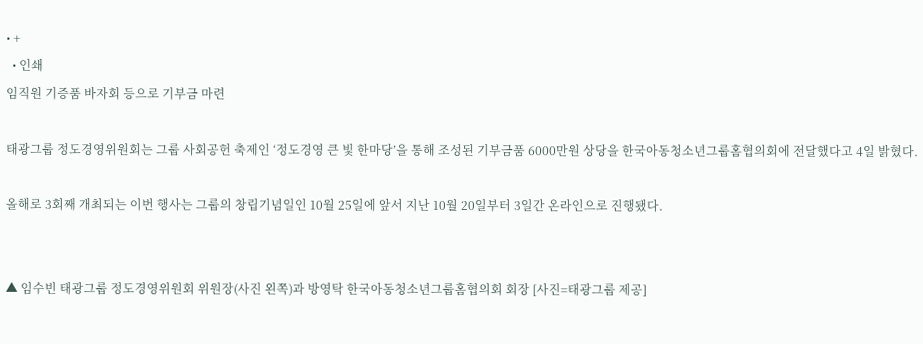• +
  • 인쇄
임직원 기증품 바자회 등으로 기부금 마련

태광그룹 정도경영위원회는 그룹 사회공헌 축제인 ‘정도경영 큰 빛 한마당’을 통해 조성된 기부금품 6000만원 상당을 한국아동청소년그룹홈협의회에 전달했다고 4일 밝혔다.

올해로 3회째 개최되는 이번 행사는 그룹의 창립기념일인 10월 25일에 앞서 지난 10월 20일부터 3일간 온라인으로 진행됐다.


▲ 임수빈 태광그룹 정도경영위원회 위원장(사진 왼쪽)과 방영탁 한국아동청소년그룹홈협의회 회장 [사진=태광그룹 제공]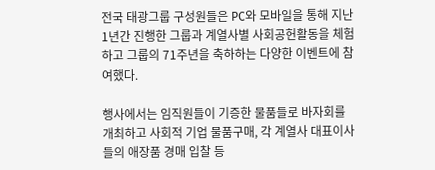전국 태광그룹 구성원들은 PC와 모바일을 통해 지난 1년간 진행한 그룹과 계열사별 사회공헌활동을 체험하고 그룹의 71주년을 축하하는 다양한 이벤트에 참여했다.

행사에서는 임직원들이 기증한 물품들로 바자회를 개최하고 사회적 기업 물품구매, 각 계열사 대표이사들의 애장품 경매 입찰 등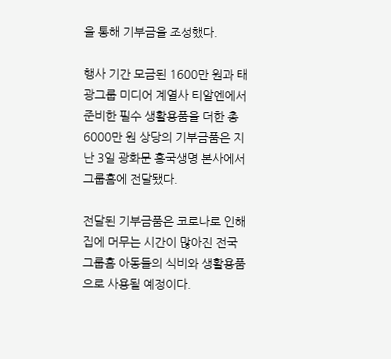을 통해 기부금을 조성했다.

행사 기간 모금된 1600만 원과 태광그룹 미디어 계열사 티알엔에서 준비한 필수 생활용품을 더한 총 6000만 원 상당의 기부금품은 지난 3일 광화문 흥국생명 본사에서 그룹홈에 전달됐다.

전달된 기부금품은 코로나로 인해 집에 머무는 시간이 많아진 전국 그룹홈 아동들의 식비와 생활용품으로 사용될 예정이다.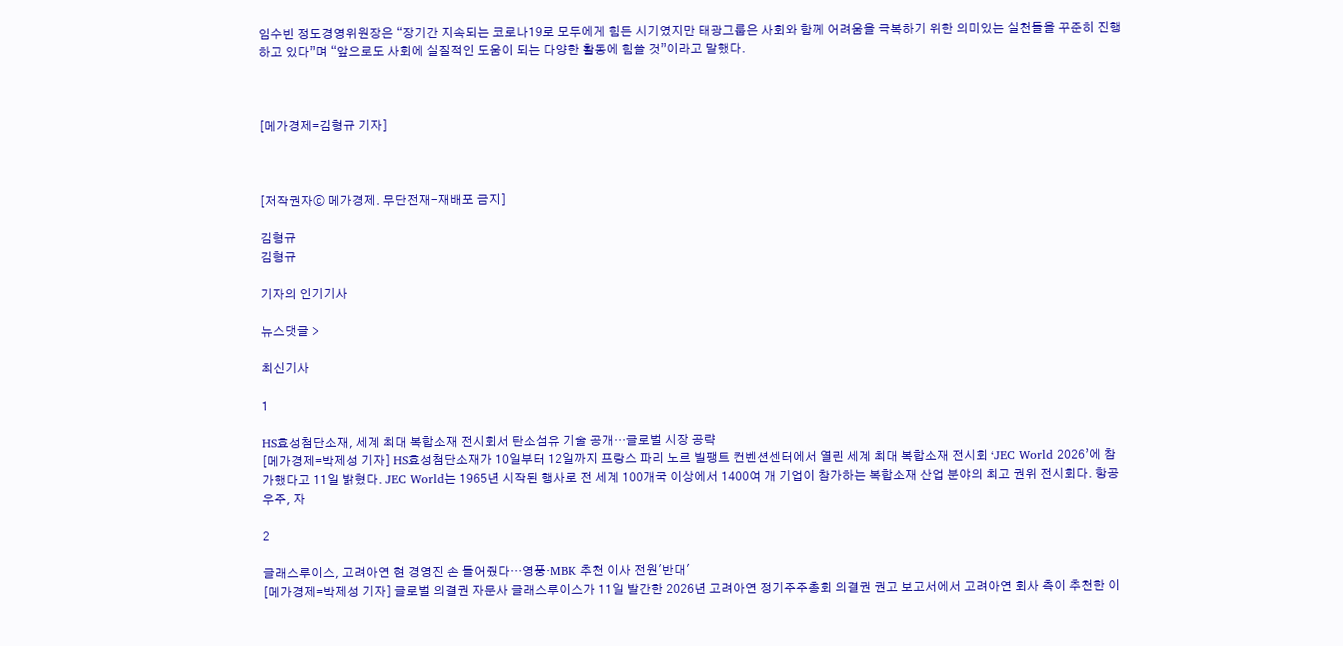임수빈 정도경영위원장은 “장기간 지속되는 코로나19로 모두에게 힘든 시기였지만 태광그룹은 사회와 함께 어려움을 극복하기 위한 의미있는 실천들을 꾸준히 진행하고 있다”며 “앞으로도 사회에 실질적인 도움이 되는 다양한 활동에 힘쓸 것”이라고 말했다.



[메가경제=김형규 기자]



[저작권자ⓒ 메가경제. 무단전재-재배포 금지]

김형규
김형규

기자의 인기기사

뉴스댓글 >

최신기사

1

HS효성첨단소재, 세계 최대 복합소재 전시회서 탄소섬유 기술 공개…글로벌 시장 공략
[메가경제=박제성 기자] HS효성첨단소재가 10일부터 12일까지 프랑스 파리 노르 빌팽트 컨벤션센터에서 열린 세계 최대 복합소재 전시회 ‘JEC World 2026’에 참가했다고 11일 밝혔다. JEC World는 1965년 시작된 행사로 전 세계 100개국 이상에서 1400여 개 기업이 참가하는 복합소재 산업 분야의 최고 권위 전시회다. 항공우주, 자

2

글래스루이스, 고려아연 현 경영진 손 들어줬다…영풍·MBK 추천 이사 전원'반대'
[메가경제=박제성 기자] 글로벌 의결권 자문사 글래스루이스가 11일 발간한 2026년 고려아연 정기주주총회 의결권 권고 보고서에서 고려아연 회사 측이 추천한 이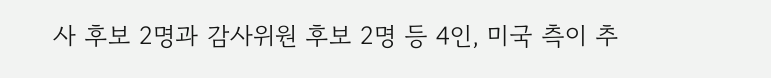사 후보 2명과 감사위원 후보 2명 등 4인, 미국 측이 추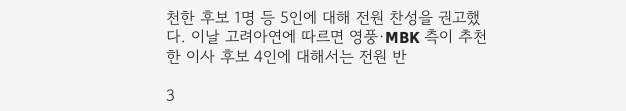천한 후보 1명 등 5인에 대해 전원 찬성을 권고했다. 이날 고려아연에 따르면 영풍·MBK 측이 추천한 이사 후보 4인에 대해서는 전원 반

3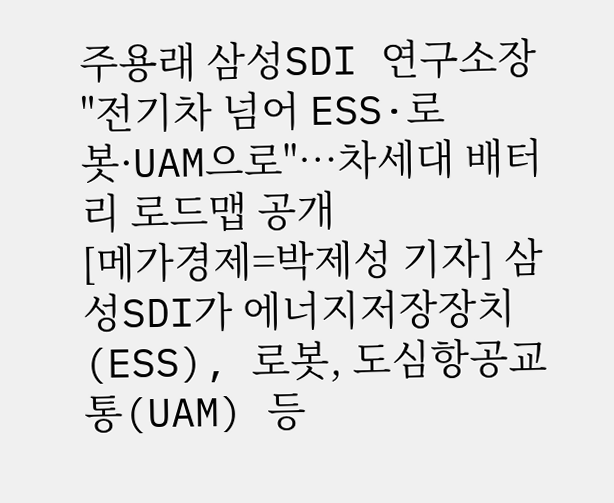주용래 삼성SDI 연구소장 "전기차 넘어 ESS·로봇·UAM으로"…차세대 배터리 로드맵 공개
[메가경제=박제성 기자] 삼성SDI가 에너지저장장치(ESS), 로봇, 도심항공교통(UAM) 등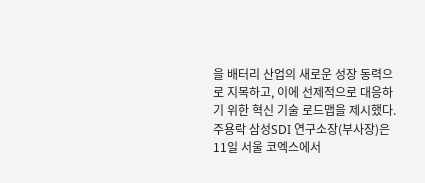을 배터리 산업의 새로운 성장 동력으로 지목하고, 이에 선제적으로 대응하기 위한 혁신 기술 로드맵을 제시했다. 주용락 삼성SDI 연구소장(부사장)은 11일 서울 코엑스에서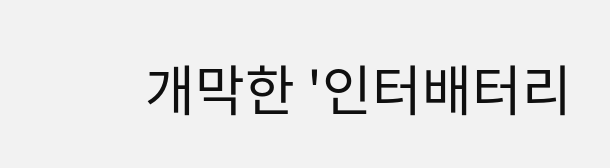개막한 '인터배터리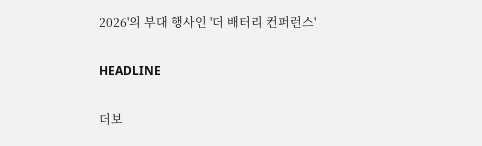2026'의 부대 행사인 '더 배터리 컨퍼런스'

HEADLINE

더보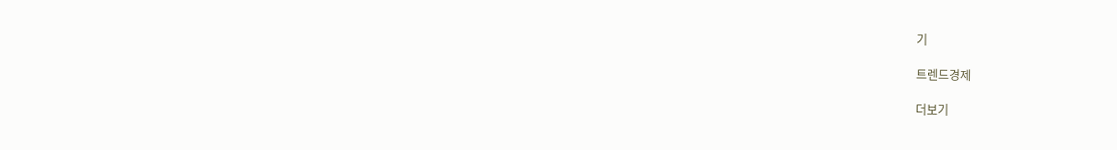기

트렌드경제

더보기